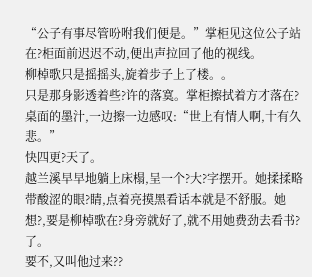“公子有事尽管吩咐我们便是。”掌柜见这位公子站在?柜面前迟迟不动,便出声拉回了他的视线。
柳棹歌只是摇摇头,旋着步子上了楼。。
只是那身影透着些?许的落寞。掌柜擦拭着方才落在?桌面的墨汁,一边擦一边感叹:“世上有情人啊,十有久悲。”
快四更?天了。
越兰溪早早地躺上床榻,呈一个?大?字摆开。她揉揉略带酸涩的眼?睛,点着亮摸黑看话本就是不舒服。她想?,要是柳棹歌在?身旁就好了,就不用她费劲去看书?了。
要不,又叫他过来??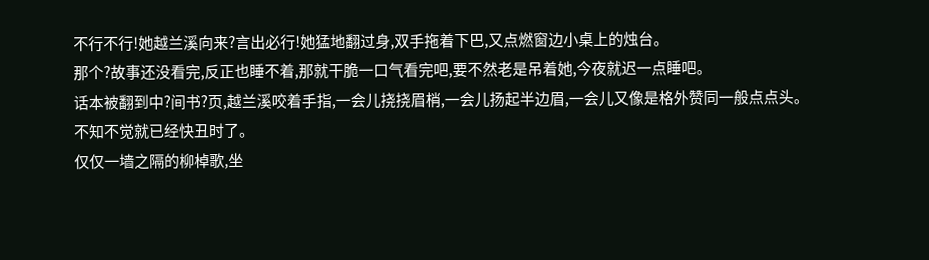不行不行!她越兰溪向来?言出必行!她猛地翻过身,双手拖着下巴,又点燃窗边小桌上的烛台。
那个?故事还没看完,反正也睡不着,那就干脆一口气看完吧,要不然老是吊着她,今夜就迟一点睡吧。
话本被翻到中?间书?页,越兰溪咬着手指,一会儿挠挠眉梢,一会儿扬起半边眉,一会儿又像是格外赞同一般点点头。
不知不觉就已经快丑时了。
仅仅一墙之隔的柳棹歌,坐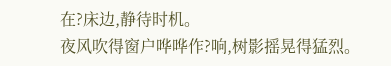在?床边,静待时机。
夜风吹得窗户哗哗作?响,树影摇晃得猛烈。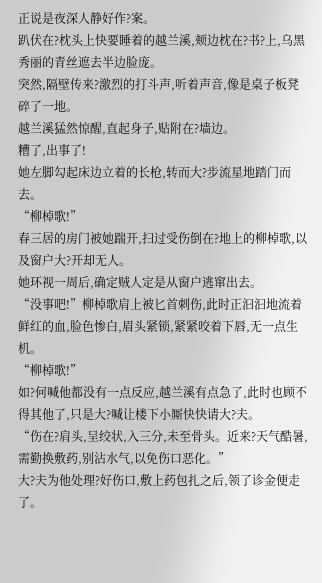正说是夜深人静好作?案。
趴伏在?枕头上快要睡着的越兰溪,颊边枕在?书?上,乌黑秀丽的青丝遮去半边脸庞。
突然,隔壁传来?激烈的打斗声,听着声音,像是桌子板凳碎了一地。
越兰溪猛然惊醒,直起身子,贴附在?墙边。
糟了,出事了!
她左脚勾起床边立着的长枪,转而大?步流星地踏门而去。
“柳棹歌!”
春三居的房门被她踹开,扫过受伤倒在?地上的柳棹歌,以及窗户大?开却无人。
她环视一周后,确定贼人定是从窗户逃窜出去。
“没事吧!”柳棹歌肩上被匕首刺伤,此时正汩汩地流着鲜红的血,脸色惨白,眉头紧锁,紧紧咬着下唇,无一点生机。
“柳棹歌!”
如?何喊他都没有一点反应,越兰溪有点急了,此时也顾不得其他了,只是大?喊让楼下小厮快快请大?夫。
“伤在?肩头,呈绞状,入三分,未至骨头。近来?天气酷暑,需勤换敷药,别沾水气,以免伤口恶化。”
大?夫为他处理?好伤口,敷上药包扎之后,领了诊金便走了。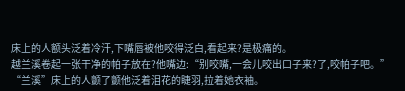床上的人额头泛着冷汗,下嘴唇被他咬得泛白,看起来?是极痛的。
越兰溪卷起一张干净的帕子放在?他嘴边:“别咬嘴,一会儿咬出口子来?了,咬帕子吧。”
“兰溪”床上的人颤了颤他泛着泪花的睫羽,拉着她衣袖。